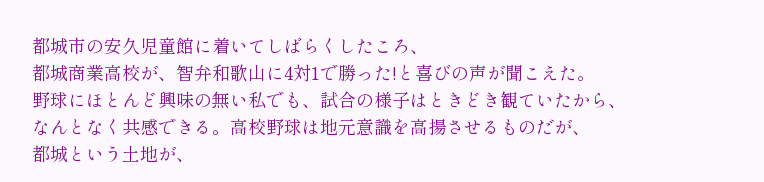都城市の安久児童館に着いてしばらくしたころ、
都城商業高校が、智弁和歌山に4対1で勝った!と喜びの声が聞こえた。
野球にほとんど興味の無い私でも、試合の様子はときどき観ていたから、
なんとなく共感できる。高校野球は地元意識を高揚させるものだが、
都城という土地が、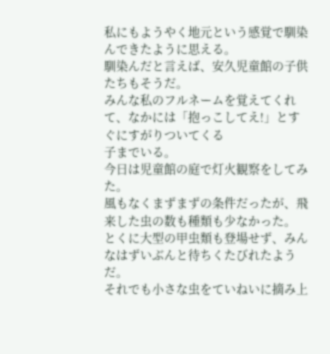私にもようやく地元という感覚で馴染んできたように思える。
馴染んだと言えば、安久児童館の子供たちもそうだ。
みんな私のフルネームを覚えてくれて、なかには「抱っこしてえ!」とすぐにすがりついてくる
子までいる。
今日は児童館の庭で灯火観察をしてみた。
風もなくまずまずの条件だったが、飛来した虫の数も種類も少なかった。
とくに大型の甲虫類も登場せず、みんなはずいぶんと待ちくたびれたようだ。
それでも小さな虫をていねいに摘み上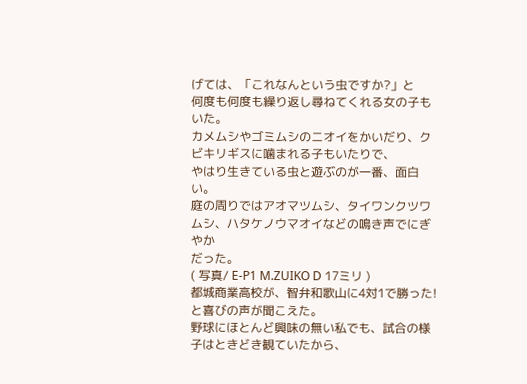げては、「これなんという虫ですか?」と
何度も何度も繰り返し尋ねてくれる女の子もいた。
カメムシやゴミムシのニオイをかいだり、クビキリギスに噛まれる子もいたりで、
やはり生きている虫と遊ぶのが一番、面白い。
庭の周りではアオマツムシ、タイワンクツワムシ、ハタケノウマオイなどの鳴き声でにぎやか
だった。
( 写真/ E-P1 M.ZUIKO D 17ミリ )
都城商業高校が、智弁和歌山に4対1で勝った!と喜びの声が聞こえた。
野球にほとんど興味の無い私でも、試合の様子はときどき観ていたから、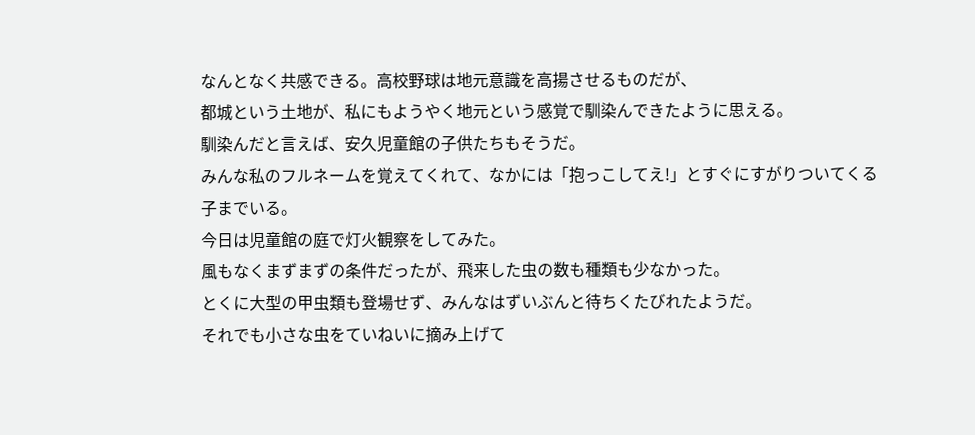なんとなく共感できる。高校野球は地元意識を高揚させるものだが、
都城という土地が、私にもようやく地元という感覚で馴染んできたように思える。
馴染んだと言えば、安久児童館の子供たちもそうだ。
みんな私のフルネームを覚えてくれて、なかには「抱っこしてえ!」とすぐにすがりついてくる
子までいる。
今日は児童館の庭で灯火観察をしてみた。
風もなくまずまずの条件だったが、飛来した虫の数も種類も少なかった。
とくに大型の甲虫類も登場せず、みんなはずいぶんと待ちくたびれたようだ。
それでも小さな虫をていねいに摘み上げて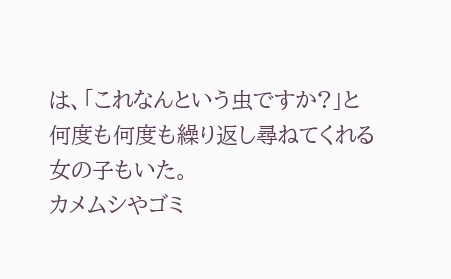は、「これなんという虫ですか?」と
何度も何度も繰り返し尋ねてくれる女の子もいた。
カメムシやゴミ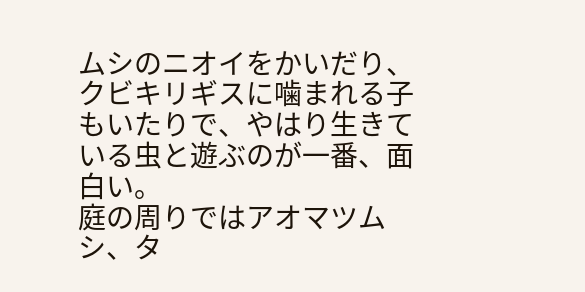ムシのニオイをかいだり、クビキリギスに噛まれる子もいたりで、やはり生きている虫と遊ぶのが一番、面白い。
庭の周りではアオマツムシ、タ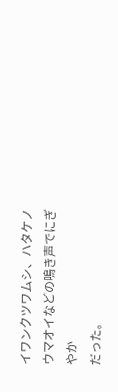イワンクツワムシ、ハタケノウマオイなどの鳴き声でにぎやか
だった。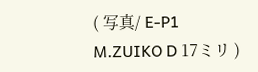( 写真/ E-P1 M.ZUIKO D 17ミリ )